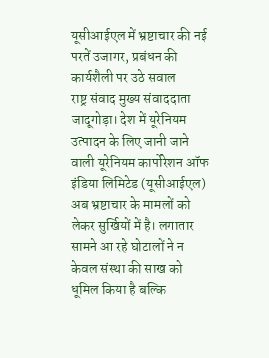यूसीआईएल में भ्रष्टाचार की नई परतें उजागर, प्रबंधन की कार्यशैली पर उठे सवाल
राष्ट्र संवाद मुख्य संवाददाता
जादूगोड़ा। देश में यूरेनियम उत्पादन के लिए जानी जाने वाली यूरेनियम कार्पोरेशन ऑफ इंडिया लिमिटेड (यूसीआईएल) अब भ्रष्टाचार के मामलों को लेकर सुर्खियों में है। लगातार सामने आ रहे घोटालों ने न केवल संस्था की साख को धूमिल किया है बल्कि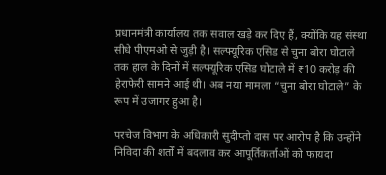प्रधानमंत्री कार्यालय तक सवाल खड़े कर दिए हैं, क्योंकि यह संस्था सीधे पीएमओ से जुड़ी है। सल्फ्यूरिक एसिड से चुना बोरा घोटाले तक हाल के दिनों में सल्फ्यूरिक एसिड घोटाले में ₹10 करोड़ की हेराफेरी सामने आई थी। अब नया मामला “चुना बोरा घोटाले” के रूप में उजागर हुआ है।

परचेज विभाग के अधिकारी सुदीप्तो दास पर आरोप है कि उन्होंने निविदा की शर्तों में बदलाव कर आपूर्तिकर्ताओं को फायदा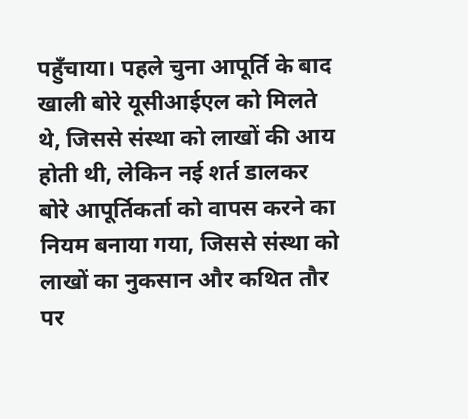पहुँचाया। पहले चुना आपूर्ति के बाद खाली बोरे यूसीआईएल को मिलते थे, जिससे संस्था को लाखों की आय होती थी, लेकिन नई शर्त डालकर बोरे आपूर्तिकर्ता को वापस करने का नियम बनाया गया, जिससे संस्था को लाखों का नुकसान और कथित तौर पर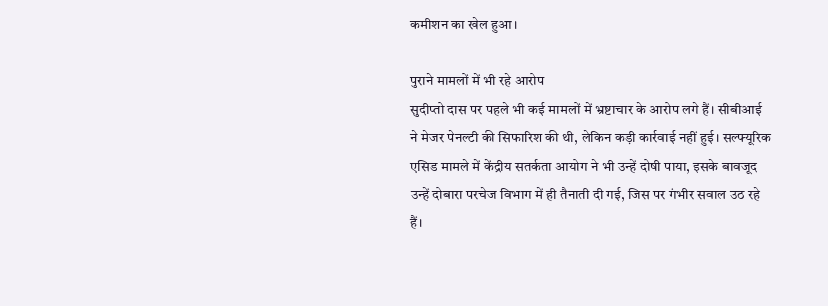कमीशन का खेल हुआ।

पुराने मामलों में भी रहे आरोप
सुदीप्तो दास पर पहले भी कई मामलों में भ्रष्टाचार के आरोप लगे हैं। सीबीआई ने मेजर पेनल्टी की सिफारिश की थी, लेकिन कड़ी कार्रवाई नहीं हुई। सल्फ्यूरिक एसिड मामले में केंद्रीय सतर्कता आयोग ने भी उन्हें दोषी पाया, इसके बावजूद उन्हें दोबारा परचेज विभाग में ही तैनाती दी गई, जिस पर गंभीर सवाल उठ रहे हैं।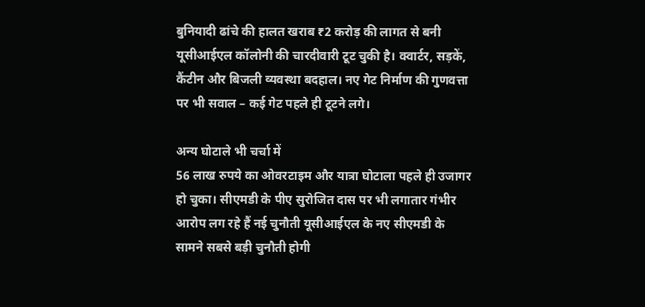बुनियादी ढांचे की हालत खराब ₹2 करोड़ की लागत से बनी यूसीआईएल कॉलोनी की चारदीवारी टूट चुकी है। क्वार्टर, सड़कें, कैंटीन और बिजली व्यवस्था बदहाल। नए गेट निर्माण की गुणवत्ता पर भी सवाल – कई गेट पहले ही टूटने लगे।

अन्य घोटाले भी चर्चा में
56 लाख रुपये का ओवरटाइम और यात्रा घोटाला पहले ही उजागर हो चुका। सीएमडी के पीए सुरोजित दास पर भी लगातार गंभीर आरोप लग रहे हैं नई चुनौती यूसीआईएल के नए सीएमडी के सामने सबसे बड़ी चुनौती होगी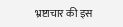भ्रष्टाचार की इस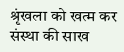श्रृंखला को खत्म कर संस्था की साख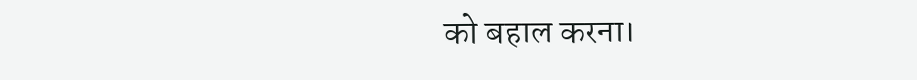को बहाल करना।